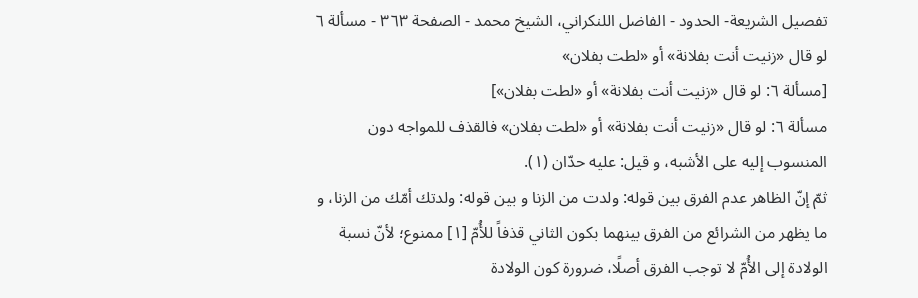تفصيل الشريعة- الحدود - الفاضل اللنكراني، الشيخ محمد - الصفحة ٣٦٣ - مسألة ٦ لو قال «زنيت أنت بفلانة» أو «لطت بفلان»
[مسألة ٦: لو قال «زنيت أنت بفلانة» أو «لطت بفلان»]
مسألة ٦: لو قال «زنيت أنت بفلانة» أو «لطت بفلان» فالقذف للمواجه دون المنسوب إليه على الأشبه، و قيل: عليه حدّان (١).
ثمّ إنّ الظاهر عدم الفرق بين قوله: ولدت من الزنا و بين قوله: ولدتك أمّك من الزنا، و ما يظهر من الشرائع من الفرق بينهما بكون الثاني قذفاً للأُمّ [١] ممنوع؛ لأنّ نسبة الولادة إلى الأُمّ لا توجب الفرق أصلًا، ضرورة كون الولادة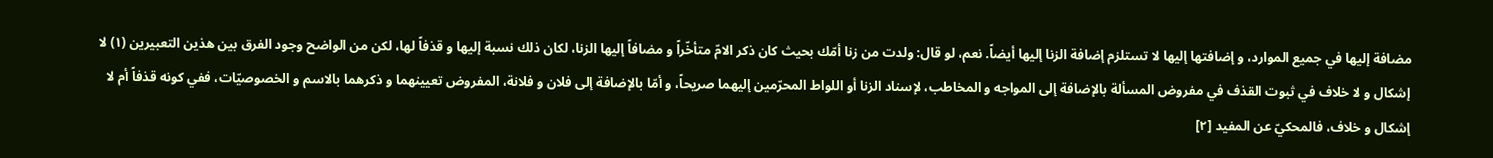مضافة إليها في جميع الموارد، و إضافتها إليها لا تستلزم إضافة الزنا إليها أيضاً. نعم، لو قال: ولدت من زنا أمّك بحيث كان ذكر الامّ متأخّراً و مضافاً إليها الزنا، لكان ذلك نسبة إليها و قذفاً لها، لكن من الواضح وجود الفرق بين هذين التعبيرين (١) لا إشكال و لا خلاف في ثبوت القذف في مفروض المسألة بالإضافة إلى المواجه و المخاطب، لإسناد الزنا أو اللواط المحرّمين إليهما صريحاً، و أمّا بالإضافة إلى فلان و فلانة، المفروض تعيينهما و ذكرهما بالاسم و الخصوصيّات، ففي كونه قذفاً أم لا إشكال و خلاف، فالمحكيّ عن المفيد [٢]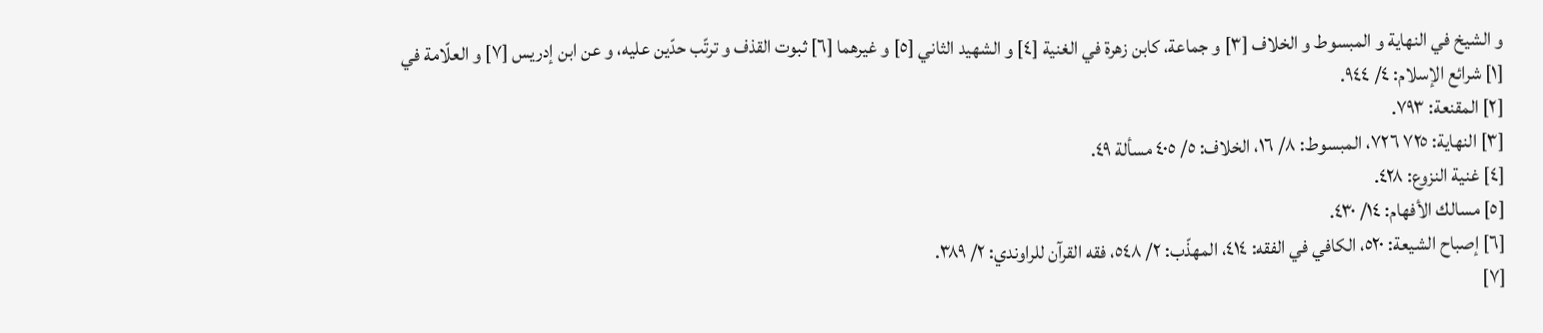و الشيخ في النهاية و المبسوط و الخلاف [٣] و جماعة، كابن زهرة في الغنية [٤] و الشهيد الثاني [٥] و غيرهما [٦] ثبوت القذف و ترتّب حدّين عليه، و عن ابن إدريس [٧] و العلّامة في
[١] شرائع الإسلام: ٤/ ٩٤٤.
[٢] المقنعة: ٧٩٣.
[٣] النهاية: ٧٢٥ ٧٢٦، المبسوط: ٨/ ١٦، الخلاف: ٥/ ٤٠٥ مسألة ٤٩.
[٤] غنية النزوع: ٤٢٨.
[٥] مسالك الأفهام: ١٤/ ٤٣٠.
[٦] إصباح الشيعة: ٥٢٠، الكافي في الفقه: ٤١٤، المهذّب: ٢/ ٥٤٨، فقه القرآن للراوندي: ٢/ ٣٨٩.
[٧]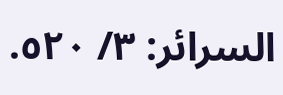السرائر: ٣/ ٥٢٠.